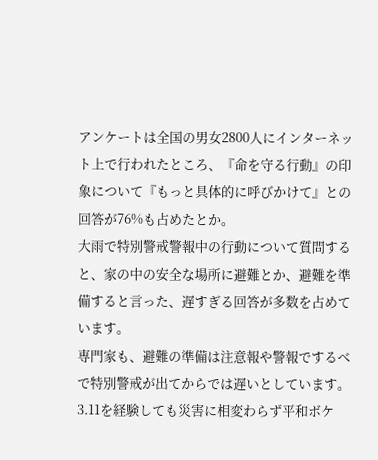アンケートは全国の男女2800人にインターネット上で行われたところ、『命を守る行動』の印象について『もっと具体的に呼びかけて』との回答が76%も占めたとか。
大雨で特別警戒警報中の行動について質問すると、家の中の安全な場所に避難とか、避難を準備すると言った、遅すぎる回答が多数を占めています。
専門家も、避難の準備は注意報や警報でするべで特別警戒が出てからでは遅いとしています。
3.11を経験しても災害に相変わらず平和ボケ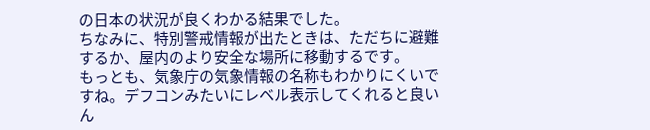の日本の状況が良くわかる結果でした。
ちなみに、特別警戒情報が出たときは、ただちに避難するか、屋内のより安全な場所に移動するです。
もっとも、気象庁の気象情報の名称もわかりにくいですね。デフコンみたいにレベル表示してくれると良いん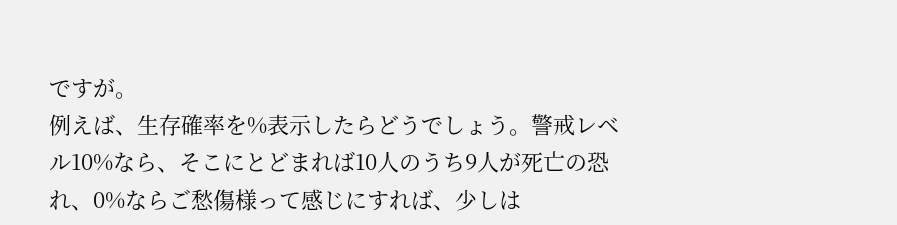ですが。
例えば、生存確率を%表示したらどうでしょう。警戒レベル10%なら、そこにとどまれば10人のうち9人が死亡の恐れ、0%ならご愁傷様って感じにすれば、少しは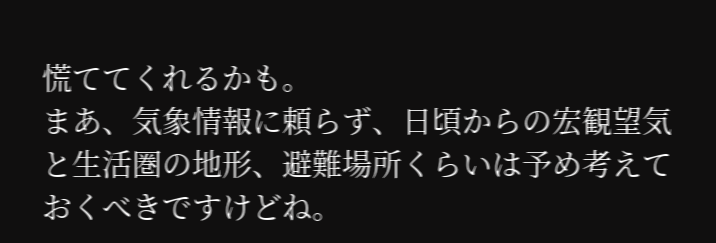慌ててくれるかも。
まあ、気象情報に頼らず、日頃からの宏観望気と生活圏の地形、避難場所くらいは予め考えておくべきですけどね。